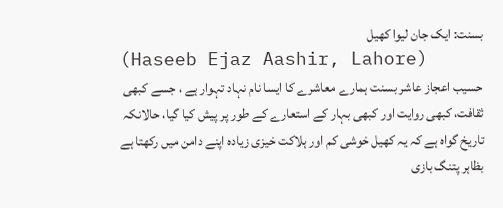بسنت: ایک جان لیوا کھیل
(Haseeb Ejaz Aashir, Lahore)
حسیب اعجاز عاشر بسنت ہمارے معاشرے کا ایسا نام نہاد تہوار ہے ، جسے کبھی ثقافت، کبھی روایت اور کبھی بہار کے استعارے کے طور پر پیش کیا گیا، حالانکہ تاریخ گواہ ہے کہ یہ کھیل خوشی کم اور ہلاکت خیزی زیادہ اپنے دامن میں رکھتا ہے بظاہر پتنگ بازی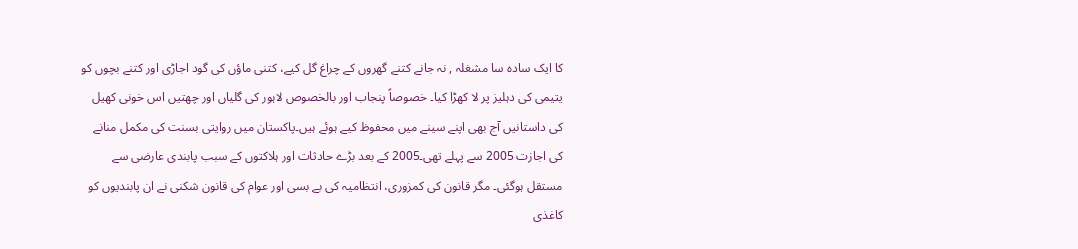کا ایک سادہ سا مشغلہ , نہ جانے کتنے گھروں کے چراغ گل کیے، کتنی ماؤں کی گود اجاڑی اور کتنے بچوں کو یتیمی کی دہلیز پر لا کھڑا کیا۔ خصوصاً پنجاب اور بالخصوص لاہور کی گلیاں اور چھتیں اس خونی کھیل کی داستانیں آج بھی اپنے سینے میں محفوظ کیے ہوئے ہیں۔پاکستان میں روایتی بسنت کی مکمل منانے کی اجازت 2005 سے پہلے تھی۔2005 کے بعد بڑے حادثات اور ہلاکتوں کے سبب پابندی عارضی سے مستقل ہوگئی۔ مگر قانون کی کمزوری، انتظامیہ کی بے بسی اور عوام کی قانون شکنی نے ان پابندیوں کو کاغذی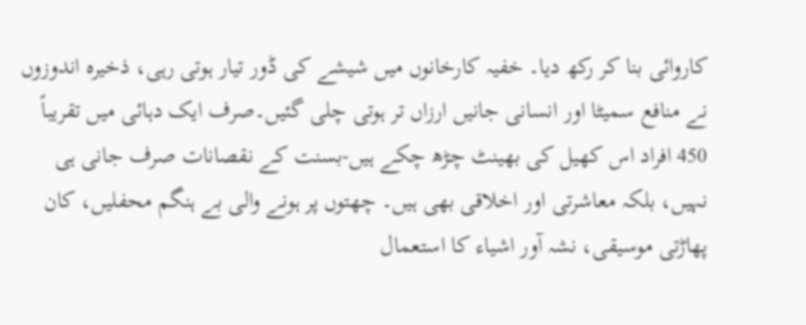کاروائی بنا کر رکھ دیا۔ خفیہ کارخانوں میں شیشے کی ڈور تیار ہوتی رہی، ذخیرہ اندوزوں نے منافع سمیٹا اور انسانی جانیں ارزاں تر ہوتی چلی گئیں۔صرف ایک دہائی میں تقریباً 450 افراد اس کھیل کی بھینٹ چڑھ چکے ہیں-بسنت کے نقصانات صرف جانی ہی نہیں، بلکہ معاشرتی اور اخلاقی بھی ہیں۔ چھتوں پر ہونے والی بے ہنگم محفلیں، کان پھاڑتی موسیقی، نشہ آور اشیاء کا استعمال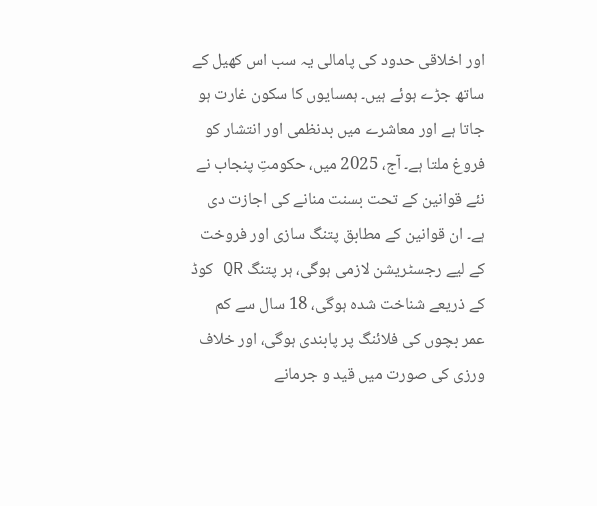اور اخلاقی حدود کی پامالی یہ سب اس کھیل کے ساتھ جڑے ہوئے ہیں۔ ہمسایوں کا سکون غارت ہو جاتا ہے اور معاشرے میں بدنظمی اور انتشار کو فروغ ملتا ہے۔ آج، 2025 میں، حکومتِ پنجاب نے نئے قوانین کے تحت بسنت منانے کی اجازت دی ہے۔ ان قوانین کے مطابق پتنگ سازی اور فروخت کے لیے رجسٹریشن لازمی ہوگی، ہر پتنگ QR کوڈ کے ذریعے شناخت شدہ ہوگی، 18 سال سے کم عمر بچوں کی فلائنگ پر پابندی ہوگی، اور خلاف ورزی کی صورت میں قید و جرمانے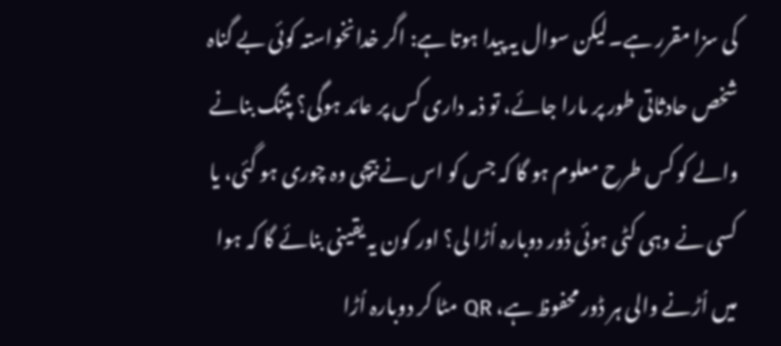کی سزا مقرر ہے۔لیکن سوال یہ پیدا ہوتا ہے: اگر خدانخواستہ کوئی بے گناہ شخص حادثاتی طور پر مارا جائے، تو ذمہ داری کس پر عائد ہوگی؟ پتنگ بنانے والے کو کس طرح معلوم ہو گا کہ جس کو اس نے بیچی وہ چوری ہو گئی، یا کسی نے وہی کٹی ہوئی ڈور دوبارہ اُڑا لی؟ اور کون یہ یقینی بنائے گا کہ ہوا میں اُڑنے والی ہر ڈور محفوظ ہے، QR مٹا کر دوبارہ اُڑا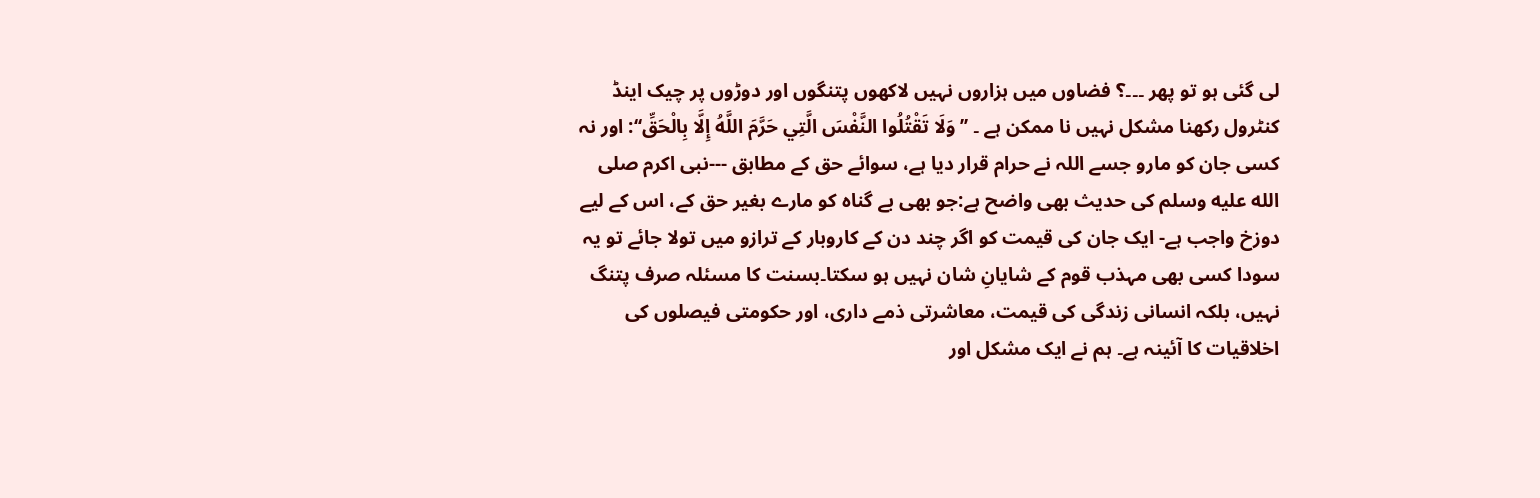لی گئی ہو تو پھر ۔۔۔؟ فضاوں میں ہزاروں نہیں لاکھوں پتنگوں اور دوڑوں پر چیک اینڈ کنٹرول رکھنا مشکل نہیں نا ممکن ہے ۔ ’’وَلَا تَقْتُلُوا النَّفْسَ الَّتِي حَرَّمَ اللَّهُ إِلَّا بِالْحَقِّ‘‘: اور نہ کسی جان کو مارو جسے اللہ نے حرام قرار دیا ہے، سوائے حق کے مطابق ---نبی اکرم صلى الله عليه وسلم کی حدیث بھی واضح ہے:جو بھی بے گناہ کو مارے بغیر حق کے، اس کے لیے دوزخ واجب ہے- ایک جان کی قیمت کو اگر چند دن کے کاروبار کے ترازو میں تولا جائے تو یہ سودا کسی بھی مہذب قوم کے شایانِ شان نہیں ہو سکتا۔بسنت کا مسئلہ صرف پتنگ نہیں، بلکہ انسانی زندگی کی قیمت، معاشرتی ذمے داری، اور حکومتی فیصلوں کی اخلاقیات کا آئینہ ہے۔ ہم نے ایک مشکل اور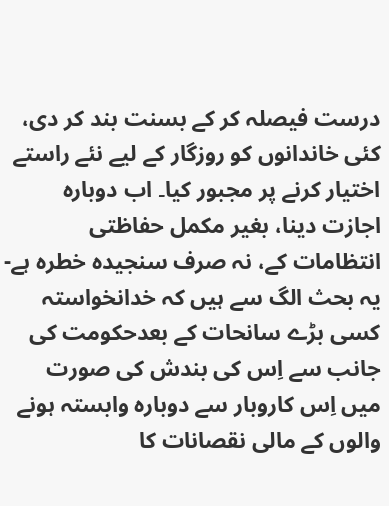درست فیصلہ کر کے بسنت بند کر دی، کئی خاندانوں کو روزگار کے لیے نئے راستے اختیار کرنے پر مجبور کیا۔ اب دوبارہ اجازت دینا، بغیر مکمل حفاظتی انتظامات کے، نہ صرف سنجیدہ خطرہ ہے-یہ بحث الگ سے ہیں کہ خدانخواستہ کسی بڑے سانحات کے بعدحکومت کی جانب سے اِس کی بندش کی صورت میں اِس کاروبار سے دوبارہ وابستہ ہونے والوں کے مالی نقصانات کا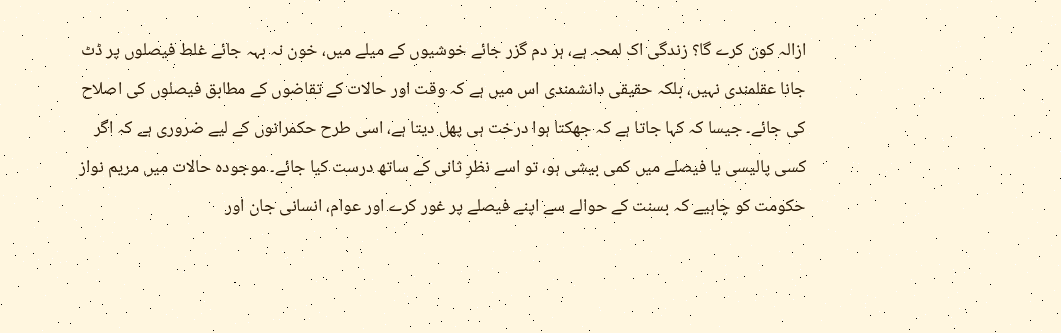ازالہ کون کرے گا؟ زندگی اک لمحہ ہے، ہر دم گزر جائے خوشیوں کے میلے میں، خون نہ بہہ جائے غلط فیصلوں پر ڈٹ جانا عقلمندی نہیں، بلکہ حقیقی دانشمندی اس میں ہے کہ وقت اور حالات کے تقاضوں کے مطابق فیصلوں کی اصلاح کی جائے۔ جیسا کہ کہا جاتا ہے کہ جھکتا ہوا درخت ہی پھل دیتا ہے، اسی طرح حکمرانوں کے لیے ضروری ہے کہ اگر کسی پالیسی یا فیصلے میں کمی بیشی ہو، تو اسے نظرِ ثانی کے ساتھ درست کیا جائے۔ موجودہ حالات میں مریم نواز حکومت کو چاہیے کہ بسنت کے حوالے سے اپنے فیصلے پر غور کرے اور عوام، انسانی جان اور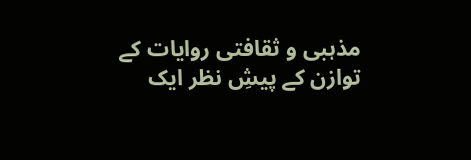مذہبی و ثقافتی روایات کے توازن کے پیشِ نظر ایک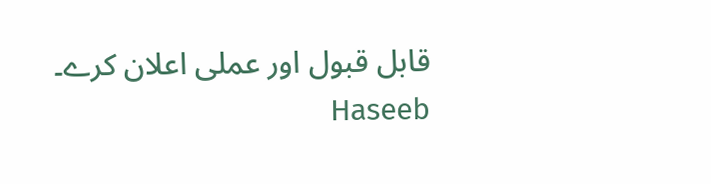قابل قبول اور عملی اعلان کرے۔ Haseeb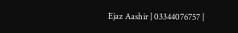Ejaz Aashir | 03344076757 |